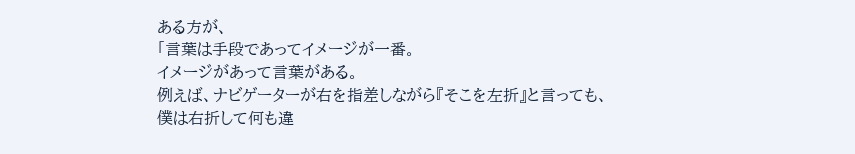ある方が、
「言葉は手段であってイメージが一番。
イメージがあって言葉がある。
例えば、ナビゲーターが右を指差しながら『そこを左折』と言っても、
僕は右折して何も違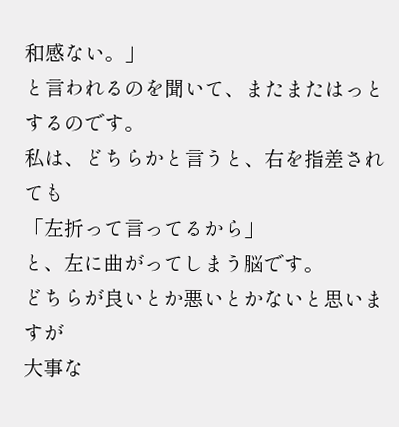和感ない。」
と言われるのを聞いて、またまたはっとするのです。
私は、どちらかと言うと、右を指差されても
「左折って言ってるから」
と、左に曲がってしまう脳です。
どちらが良いとか悪いとかないと思いますが
大事な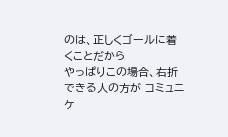のは、正しくゴールに着くことだから
やっぱりこの場合、右折できる人の方が コミュニケ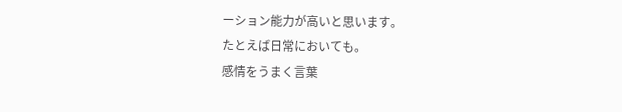ーション能力が高いと思います。
たとえば日常においても。
感情をうまく言葉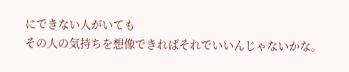にできない人がいても
その人の気持ちを想像できればそれでいいんじゃないかな。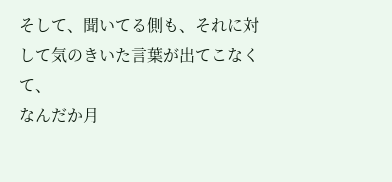そして、聞いてる側も、それに対して気のきいた言葉が出てこなくて、
なんだか月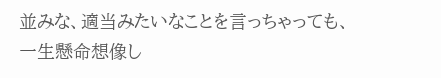並みな、適当みたいなことを言っちゃっても、
一生懸命想像し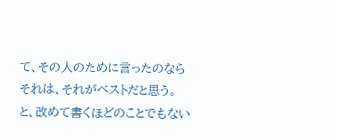て、その人のために言ったのなら
それは、それがベストだと思う。
と、改めて書くほどのことでもない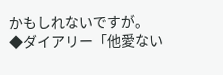かもしれないですが。
◆ダイアリー「他愛ない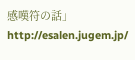感嘆符の話」http://esalen.jugem.jp/